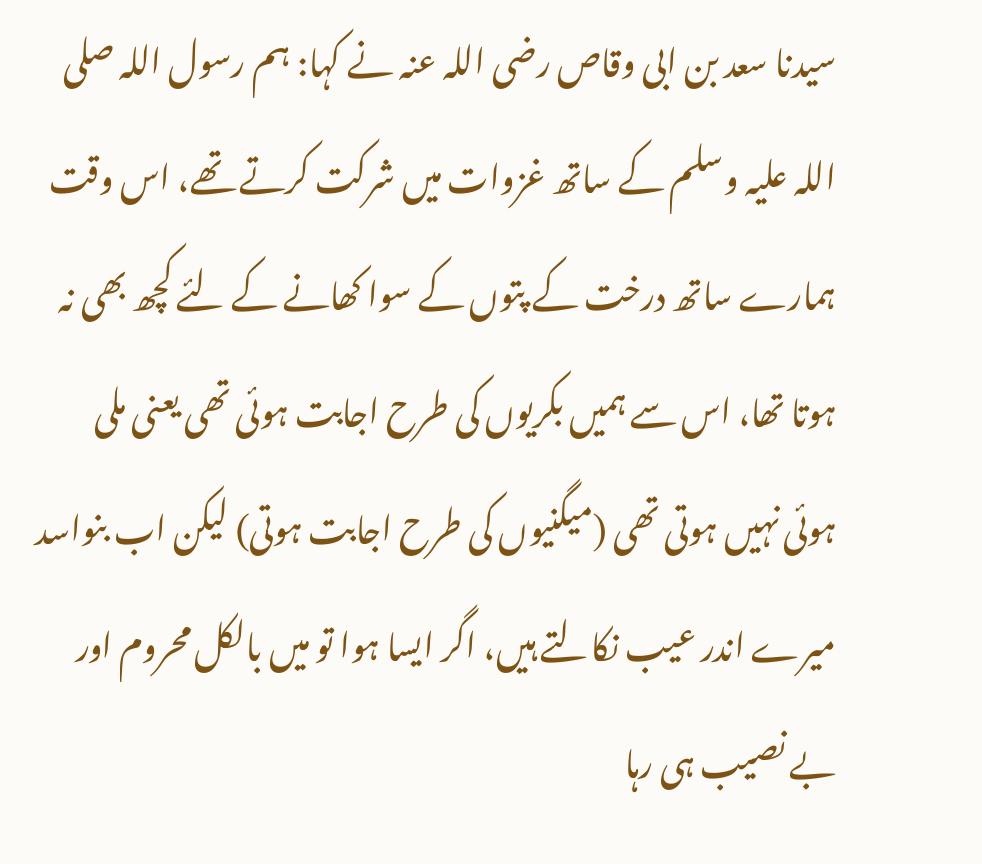سیدنا سعد بن ابی وقاص رضی اللہ عنہ نے کہا: ہم رسول اللہ صلی اللہ علیہ وسلم کے ساتھ غزوات میں شرکت کرتے تھے، اس وقت ہمارے ساتھ درخت کے پتوں کے سوا کھانے کے لئے کچھ بھی نہ ہوتا تھا، اس سے ہمیں بکریوں کی طرح اجابت ہوئی تھی یعنی ملی ہوئی نہیں ہوتی تھی (میگنیوں کی طرح اجابت ہوتی) لیکن اب بنواسد میرے اندر عیب نکالتے ہیں، اگر ایسا ہوا تو میں بالکل محروم اور بے نصیب ہی رہا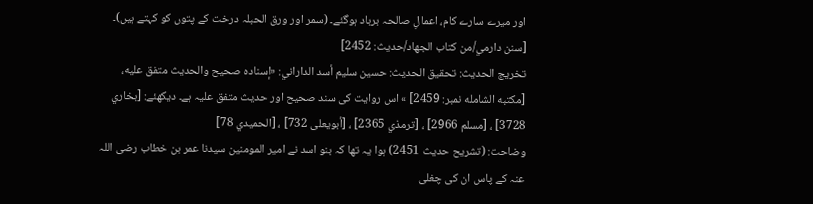اور میرے سارے کام، اعمالِ صالحہ برباد ہوگئے۔ (سمر اور ورق الحبلہ درخت کے پتوں کو کہتے ہیں)۔ [سنن دارمي/من كتاب الجهاد/حدیث: 2452]
تخریج الحدیث: تحقيق الحديث: حسين سليم أسد الداراني: «إسناده صحيح والحديث متفق عليه، [مكتبه الشامله نمبر: 2459] » اس روایت کی سند صحیح اور حدیث متفق علیہ ہے۔ دیکھئے: [بخاري 3728] ، [مسلم 2966] ، [ترمذي 2365] ، [أبويعلی 732] ، [الحميدي 78]
وضاحت: (تشریح حدیث 2451) ہوا یہ تھا کہ بنو اسد نے امیر المومنین سیدنا عمر بن خطاب رضی اللہ عنہ کے پاس ان کی چغلی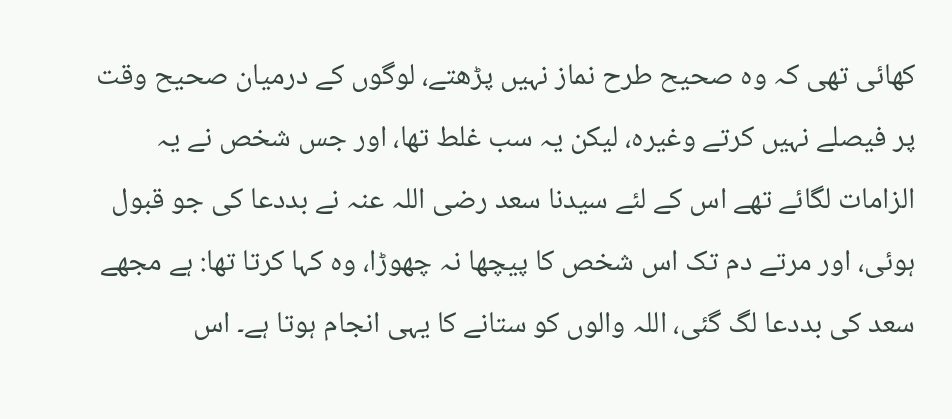کھائی تھی کہ وہ صحیح طرح نماز نہیں پڑھتے، لوگوں کے درمیان صحیح وقت پر فیصلے نہیں کرتے وغیرہ، لیکن یہ سب غلط تھا، اور جس شخص نے یہ الزامات لگائے تھے اس کے لئے سیدنا سعد رضی اللہ عنہ نے بددعا کی جو قبول ہوئی، اور مرتے دم تک اس شخص کا پیچھا نہ چھوڑا، وہ کہا کرتا تھا: ہے مجھے سعد کی بددعا لگ گئی، اللہ والوں کو ستانے کا یہی انجام ہوتا ہے۔ اس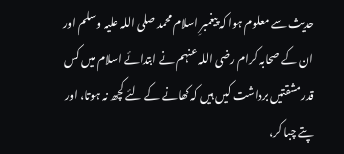حدیث سے معلوم ہوا کہ پیغمبرِ اسلام محمد صلی اللہ علیہ وسلم اور ان کے صحابہ کرام رضی اللہ عنہم نے ابتدائے اسلام میں کس قدرمشقتیں برداشت کیں ہیں کہ کھانے کے لئے کچھ نہ ہوتا، اور پتے چبا کر،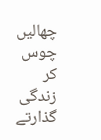چھالیں چوس کر زندگی گذارتے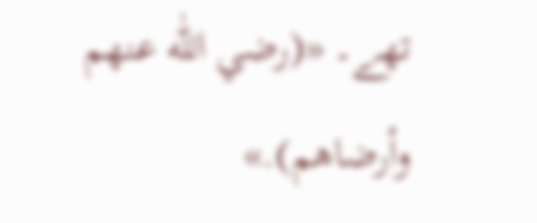تھے۔ «(رضي اللّٰه عنهم وأرضاهم).»